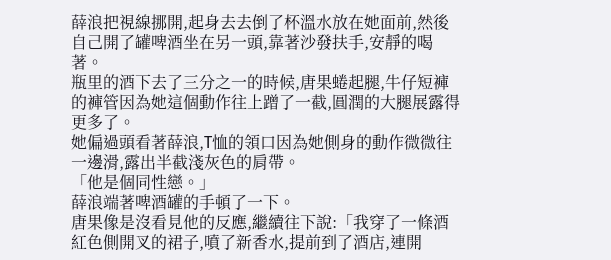薛浪把視線挪開,起身去去倒了杯溫水放在她面前,然後自己開了罐啤酒坐在另一頭,靠著沙發扶手,安靜的喝著。
瓶里的酒下去了三分之一的時候,唐果蜷起腿,牛仔短褲的褲管因為她這個動作往上蹭了一截,圓潤的大腿展露得更多了。
她偏過頭看著薛浪,T恤的領口因為她側身的動作微微往一邊滑,露出半截淺灰色的肩帶。
「他是個同性戀。」
薛浪端著啤酒罐的手頓了一下。
唐果像是沒看見他的反應,繼續往下說:「我穿了一條酒紅色側開叉的裙子,噴了新香水,提前到了酒店,連開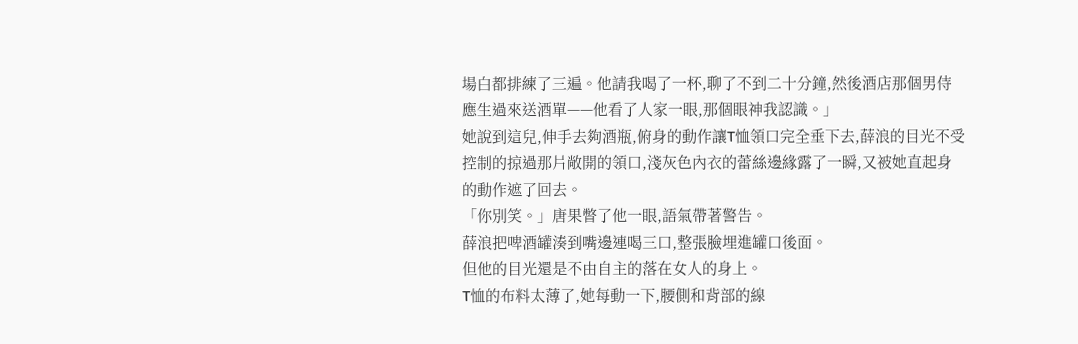場白都排練了三遍。他請我喝了一杯,聊了不到二十分鐘,然後酒店那個男侍應生過來送酒單——他看了人家一眼,那個眼神我認識。」
她說到這兒,伸手去夠酒瓶,俯身的動作讓T恤領口完全垂下去,薛浪的目光不受控制的掠過那片敞開的領口,淺灰色內衣的蕾絲邊緣露了一瞬,又被她直起身的動作遮了回去。
「你別笑。」唐果瞥了他一眼,語氣帶著警告。
薛浪把啤酒罐湊到嘴邊連喝三口,整張臉埋進罐口後面。
但他的目光還是不由自主的落在女人的身上。
T恤的布料太薄了,她每動一下,腰側和背部的線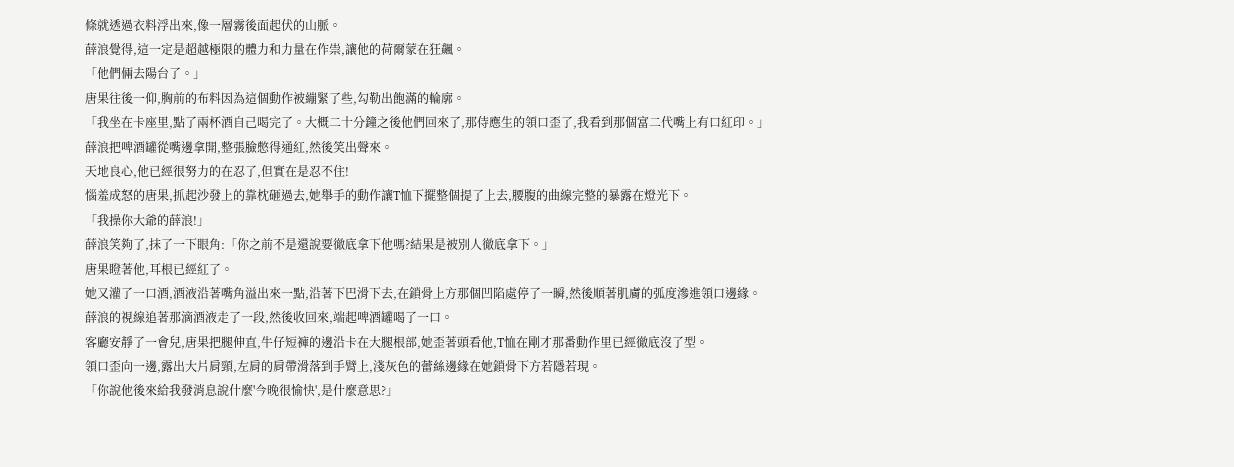條就透過衣料浮出來,像一層霧後面起伏的山脈。
薛浪覺得,這一定是超越極限的體力和力量在作祟,讓他的荷爾蒙在狂飆。
「他們倆去陽台了。」
唐果往後一仰,胸前的布料因為這個動作被繃緊了些,勾勒出飽滿的輪廓。
「我坐在卡座里,點了兩杯酒自己喝完了。大概二十分鐘之後他們回來了,那侍應生的領口歪了,我看到那個富二代嘴上有口紅印。」
薛浪把啤酒罐從嘴邊拿開,整張臉憋得通紅,然後笑出聲來。
天地良心,他已經很努力的在忍了,但實在是忍不住!
惱羞成怒的唐果,抓起沙發上的靠枕砸過去,她舉手的動作讓T恤下擺整個提了上去,腰腹的曲線完整的暴露在燈光下。
「我操你大爺的薛浪!」
薛浪笑夠了,抹了一下眼角:「你之前不是還說要徹底拿下他嗎?結果是被別人徹底拿下。」
唐果瞪著他,耳根已經紅了。
她又灌了一口酒,酒液沿著嘴角溢出來一點,沿著下巴滑下去,在鎖骨上方那個凹陷處停了一瞬,然後順著肌膚的弧度滲進領口邊緣。
薛浪的視線追著那滴酒液走了一段,然後收回來,端起啤酒罐喝了一口。
客廳安靜了一會兒,唐果把腿伸直,牛仔短褲的邊沿卡在大腿根部,她歪著頭看他,T恤在剛才那番動作里已經徹底沒了型。
領口歪向一邊,露出大片肩頸,左肩的肩帶滑落到手臂上,淺灰色的蕾絲邊緣在她鎖骨下方若隱若現。
「你說他後來給我發消息說什麼'今晚很愉快',是什麼意思?」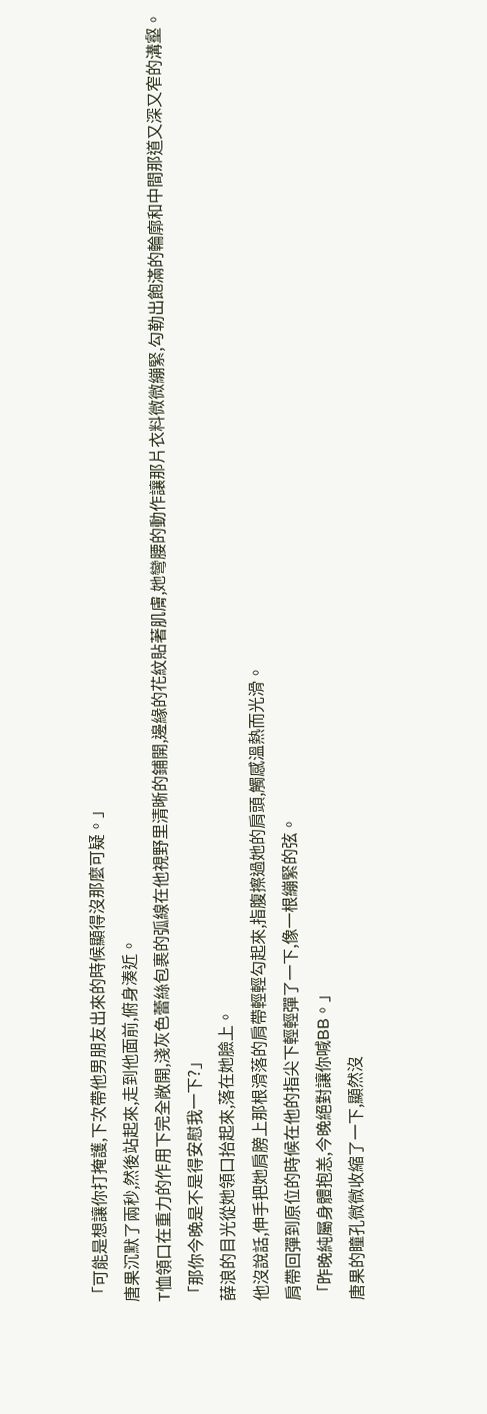「可能是想讓你打掩護,下次帶他男朋友出來的時候顯得沒那麼可疑。」
唐果沉默了兩秒,然後站起來,走到他面前,俯身湊近。
T恤領口在重力的作用下完全敞開,淺灰色蕾絲包裹的弧線在他視野里清晰的鋪開,邊緣的花紋貼著肌膚,她彎腰的動作讓那片衣料微微繃緊,勾勒出飽滿的輪廓和中間那道又深又窄的溝壑。
「那你今晚是不是得安慰我一下?」
薛浪的目光從她領口抬起來,落在她臉上。
他沒說話,伸手把她肩膀上那根滑落的肩帶輕輕勾起來,指腹擦過她的肩頭,觸感溫熱而光滑。
肩帶回彈到原位的時候在他的指尖下輕輕彈了一下,像一根繃緊的弦。
「昨晚純屬身體抱恙,今晚絕對讓你喊BB。」
唐果的瞳孔微微收縮了一下,顯然沒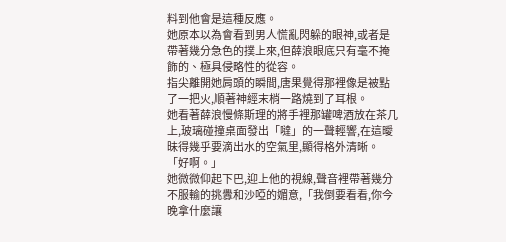料到他會是這種反應。
她原本以為會看到男人慌亂閃躲的眼神,或者是帶著幾分急色的撲上來,但薛浪眼底只有毫不掩飾的、極具侵略性的從容。
指尖離開她肩頭的瞬間,唐果覺得那裡像是被點了一把火,順著神經末梢一路燒到了耳根。
她看著薛浪慢條斯理的將手裡那罐啤酒放在茶几上,玻璃碰撞桌面發出「噠」的一聲輕響,在這曖昧得幾乎要滴出水的空氣里,顯得格外清晰。
「好啊。」
她微微仰起下巴,迎上他的視線,聲音裡帶著幾分不服輸的挑釁和沙啞的媚意,「我倒要看看,你今晚拿什麼讓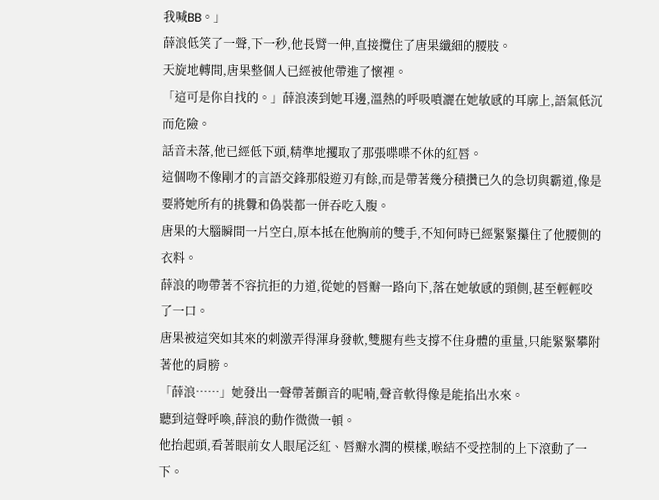我喊BB。」
薛浪低笑了一聲,下一秒,他長臂一伸,直接攬住了唐果纖細的腰肢。
天旋地轉間,唐果整個人已經被他帶進了懷裡。
「這可是你自找的。」薛浪湊到她耳邊,溫熱的呼吸噴灑在她敏感的耳廓上,語氣低沉而危險。
話音未落,他已經低下頭,精準地攫取了那張喋喋不休的紅唇。
這個吻不像剛才的言語交鋒那般遊刃有餘,而是帶著幾分積攢已久的急切與霸道,像是要將她所有的挑釁和偽裝都一併吞吃入腹。
唐果的大腦瞬間一片空白,原本抵在他胸前的雙手,不知何時已經緊緊攥住了他腰側的衣料。
薛浪的吻帶著不容抗拒的力道,從她的唇瓣一路向下,落在她敏感的頸側,甚至輕輕咬了一口。
唐果被這突如其來的刺激弄得渾身發軟,雙腿有些支撐不住身體的重量,只能緊緊攀附著他的肩膀。
「薛浪……」她發出一聲帶著顫音的呢喃,聲音軟得像是能掐出水來。
聽到這聲呼喚,薛浪的動作微微一頓。
他抬起頭,看著眼前女人眼尾泛紅、唇瓣水潤的模樣,喉結不受控制的上下滾動了一下。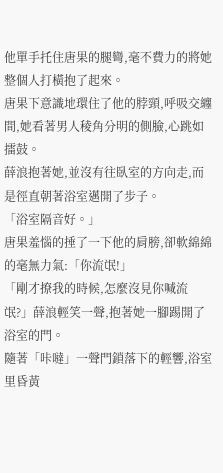他單手托住唐果的腿彎,毫不費力的將她整個人打橫抱了起來。
唐果下意識地環住了他的脖頸,呼吸交纏間,她看著男人稜角分明的側臉,心跳如擂鼓。
薛浪抱著她,並沒有往臥室的方向走,而是徑直朝著浴室邁開了步子。
「浴室隔音好。」
唐果羞惱的捶了一下他的肩膀,卻軟綿綿的毫無力氣:「你流氓!」
「剛才撩我的時候,怎麼沒見你喊流氓?」薛浪輕笑一聲,抱著她一腳踢開了浴室的門。
隨著「咔噠」一聲門鎖落下的輕響,浴室里昏黃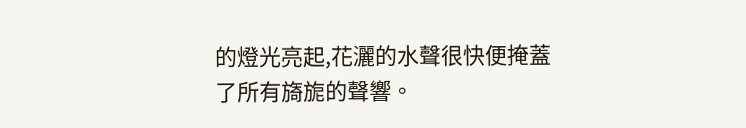的燈光亮起,花灑的水聲很快便掩蓋了所有旖旎的聲響。